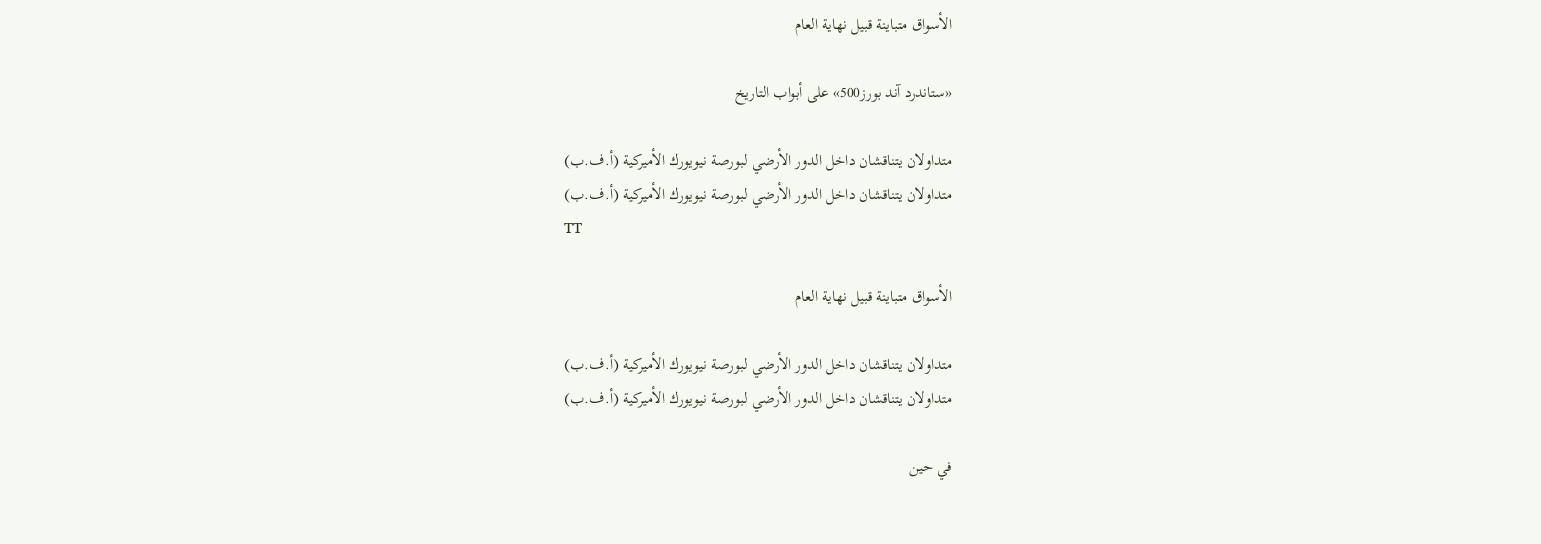الأسواق متباينة قبيل نهاية العام

«ستاندرد آند بورز500» على أبواب التاريخ

متداولان يتناقشان داخل الدور الأرضي لبورصة نيويورك الأميركية (أ.ف.ب)
متداولان يتناقشان داخل الدور الأرضي لبورصة نيويورك الأميركية (أ.ف.ب)
TT

الأسواق متباينة قبيل نهاية العام

متداولان يتناقشان داخل الدور الأرضي لبورصة نيويورك الأميركية (أ.ف.ب)
متداولان يتناقشان داخل الدور الأرضي لبورصة نيويورك الأميركية (أ.ف.ب)

في حين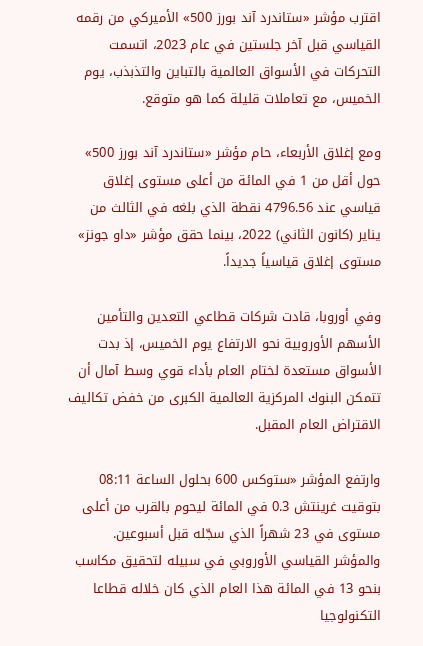اقترب مؤشر «ستاندرد آند بورز 500» الأميركي من رقمه القياسي قبل آخر جلستين في عام 2023، اتسمت التحركات في الأسواق العالمية بالتباين والتذبذب، يوم الخميس، مع تعاملات قليلة كما هو متوقع.

ومع إغلاق الأربعاء، حام مؤشر «ستاندرد آند بورز 500» حول أقل من 1 في المائة من أعلى مستوى إغلاق قياسي عند 4796.56 نقطة الذي بلغه في الثالث من يناير (كانون الثاني) 2022، بينما حقق مؤشر «داو جونز» مستوى إغلاق قياسياً جديداً.

وفي أوروبا، قادت شركات قطاعي التعدين والتأمين الأسهم الأوروبية نحو الارتفاع يوم الخميس، إذ بدت الأسواق مستعدة لختام العام بأداء قوي وسط آمال أن تتمكن البنوك المركزية العالمية الكبرى من خفض تكاليف الاقتراض العام المقبل.

وارتفع المؤشر «ستوكس 600 بحلول الساعة 08:11 بتوقيت غرينتش 0.3 في المائة ليحوم بالقرب من أعلى مستوى في 23 شهراً الذي سجّله قبل أسبوعين. والمؤشر القياسي الأوروبي في سبيله لتحقيق مكاسب بنحو 13 في المائة هذا العام الذي كان خلاله قطاعا التكنولوجيا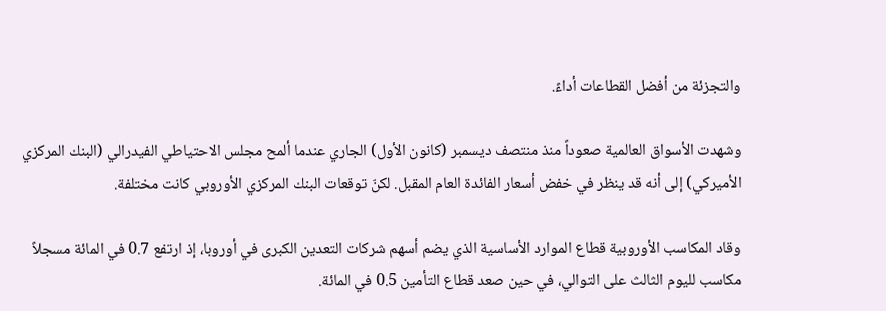والتجزئة من أفضل القطاعات أداءً.

وشهدت الأسواق العالمية صعوداً منذ منتصف ديسمبر (كانون الأول) الجاري عندما ألمح مجلس الاحتياطي الفيدرالي (البنك المركزي الأميركي) إلى أنه قد ينظر في خفض أسعار الفائدة العام المقبل. لكنّ توقعات البنك المركزي الأوروبي كانت مختلفة.

وقاد المكاسب الأوروبية قطاع الموارد الأساسية الذي يضم أسهم شركات التعدين الكبرى في أوروبا، إذ ارتفع 0.7 في المائة مسجلاً مكاسب لليوم الثالث على التوالي، في حين صعد قطاع التأمين 0.5 في المائة.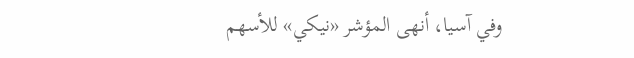وفي آسيا، أنهى المؤشر «نيكي» للأسهم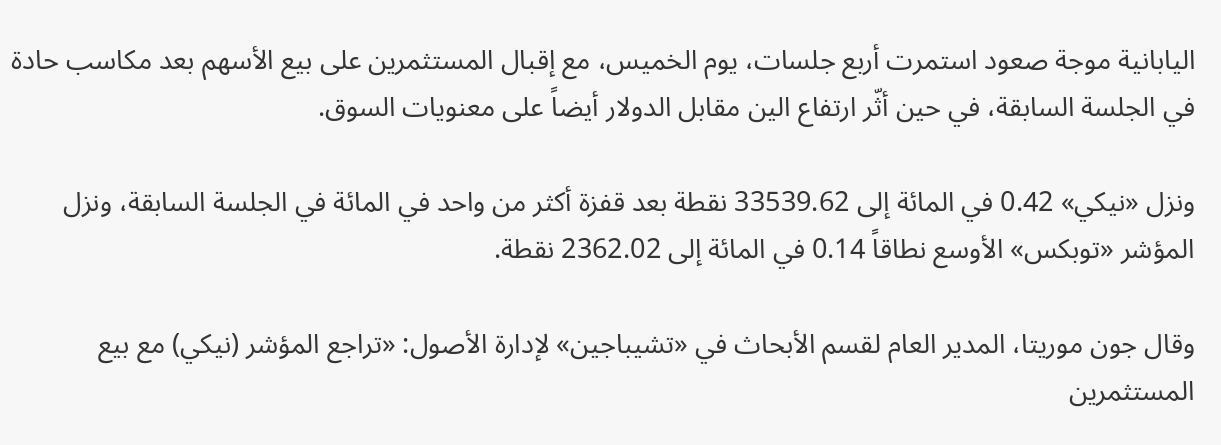اليابانية موجة صعود استمرت أربع جلسات، يوم الخميس، مع إقبال المستثمرين على بيع الأسهم بعد مكاسب حادة في الجلسة السابقة، في حين أثّر ارتفاع الين مقابل الدولار أيضاً على معنويات السوق.

ونزل «نيكي» 0.42 في المائة إلى 33539.62 نقطة بعد قفزة أكثر من واحد في المائة في الجلسة السابقة، ونزل المؤشر «توبكس» الأوسع نطاقاً 0.14 في المائة إلى 2362.02 نقطة.

وقال جون موريتا، المدير العام لقسم الأبحاث في «تشيباجين» لإدارة الأصول: «تراجع المؤشر (نيكي) مع بيع المستثمرين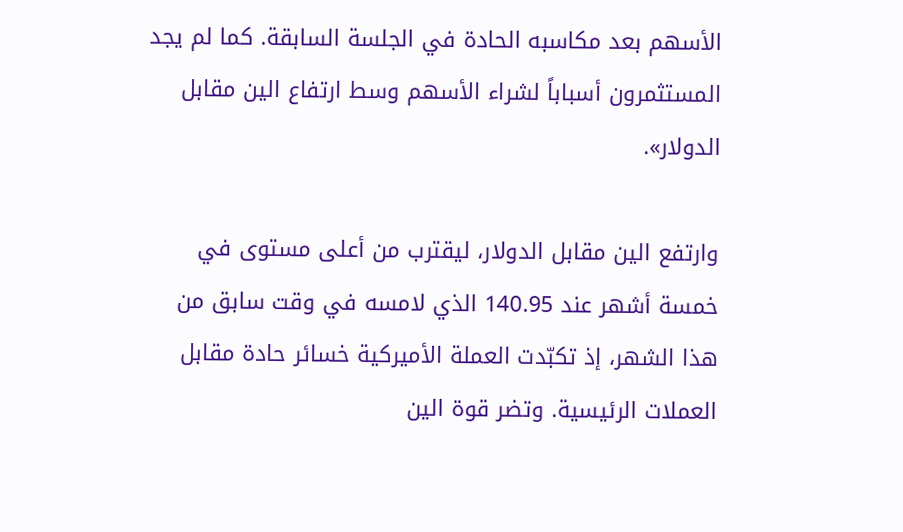الأسهم بعد مكاسبه الحادة في الجلسة السابقة. كما لم يجد المستثمرون أسباباً لشراء الأسهم وسط ارتفاع الين مقابل الدولار».

وارتفع الين مقابل الدولار، ليقترب من أعلى مستوى في خمسة أشهر عند 140.95 الذي لامسه في وقت سابق من هذا الشهر، إذ تكبّدت العملة الأميركية خسائر حادة مقابل العملات الرئيسية. وتضر قوة الين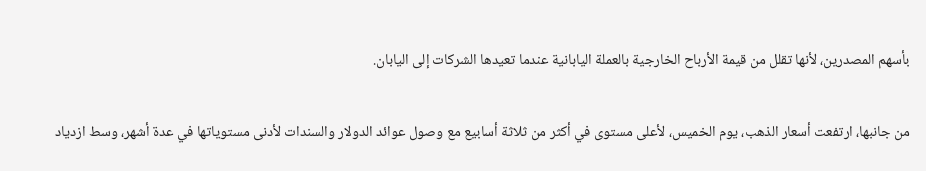بأسهم المصدرين، لأنها تقلل من قيمة الأرباح الخارجية بالعملة اليابانية عندما تعيدها الشركات إلى اليابان.

من جانبها، ارتفعت أسعار الذهب، يوم الخميس، لأعلى مستوى في أكثر من ثلاثة أسابيع مع وصول عوائد الدولار والسندات لأدنى مستوياتها في عدة أشهر، وسط ازدياد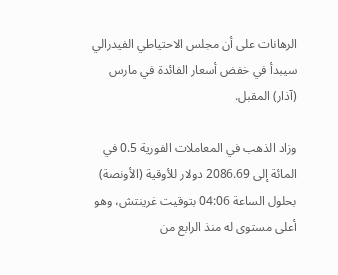الرهانات على أن مجلس الاحتياطي الفيدرالي سيبدأ في خفض أسعار الفائدة في مارس (آذار) المقبل.

وزاد الذهب في المعاملات الفورية 0.5 في المائة إلى 2086.69 دولار للأوقية (الأونصة) بحلول الساعة 04:06 بتوقيت غرينتش، وهو أعلى مستوى له منذ الرابع من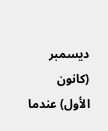ديسمبر (كانون الأول) عندما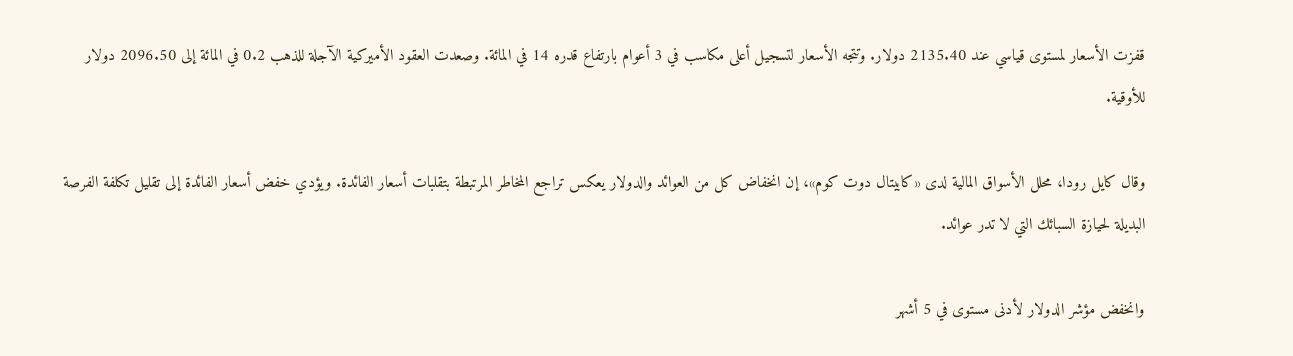قفزت الأسعار لمستوى قياسي عند 2135.40 دولار. وتتجه الأسعار لتسجيل أعلى مكاسب في 3 أعوام بارتفاع قدره 14 في المائة. وصعدت العقود الأميركية الآجلة للذهب 0.2 في المائة إلى 2096.50 دولار للأوقية.

وقال كايل رودا، محلل الأسواق المالية لدى «كابيتال دوت كوم»، إن انخفاض كل من العوائد والدولار يعكس تراجع المخاطر المرتبطة بتقلبات أسعار الفائدة. ويؤدي خفض أسعار الفائدة إلى تقليل تكلفة الفرصة البديلة لحيازة السبائك التي لا تدر عوائد.

وانخفض مؤشر الدولار لأدنى مستوى في 5 أشهر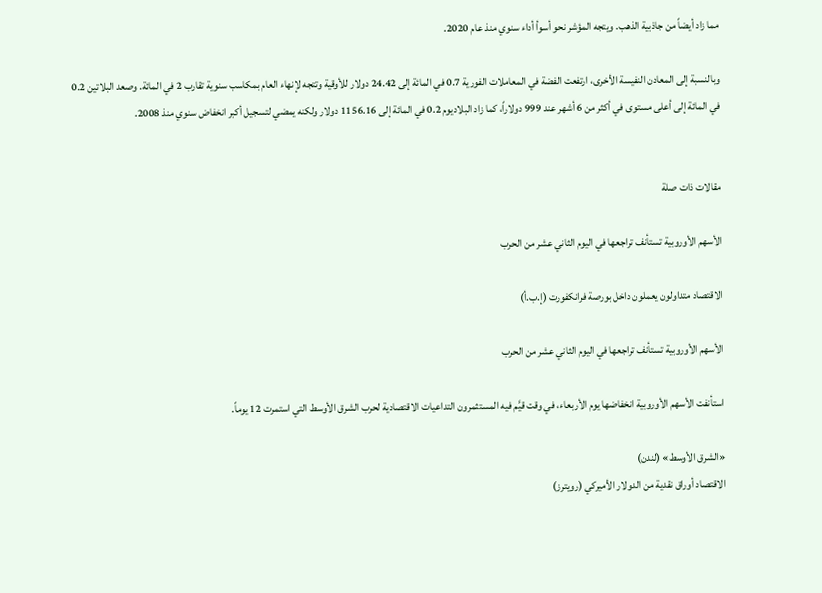مما زاد أيضاً من جاذبية الذهب. ويتجه المؤشر نحو أسوأ أداء سنوي منذ عام 2020.

وبالنسبة إلى المعادن النفيسة الأخرى، ارتفعت الفضة في المعاملات الفورية 0.7 في المائة إلى 24.42 دولار للأوقية وتتجه لإنهاء العام بمكاسب سنوية تقارب 2 في المائة. وصعد البلاتين 0.2 في المائة إلى أعلى مستوى في أكثر من 6 أشهر عند 999 دولاراً، كما زاد البلاديوم 0.2 في المائة إلى 1156.16 دولار ولكنه يمضي لتسجيل أكبر انخفاض سنوي منذ 2008.


مقالات ذات صلة

الأسهم الأوروبية تستأنف تراجعها في اليوم الثاني عشر من الحرب

الاقتصاد متداولون يعملون داخل بورصة فرانكفورت (إ.ب.أ)

الأسهم الأوروبية تستأنف تراجعها في اليوم الثاني عشر من الحرب

استأنفت الأسهم الأوروبية انخفاضها يوم الأربعاء، في وقت قيَّم فيه المستثمرون التداعيات الاقتصادية لحرب الشرق الأوسط التي استمرت 12 يوماً.

«الشرق الأوسط» (لندن)
الاقتصاد أوراق نقدية من الدولار الأميركي (رويترز)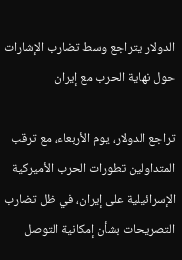الدولار يتراجع وسط تضارب الإشارات حول نهاية الحرب مع إيران

تراجع الدولار، يوم الأربعاء، مع ترقب المتداولين تطورات الحرب الأميركية الإسرائيلية على إيران، في ظل تضارب التصريحات بشأن إمكانية التوصل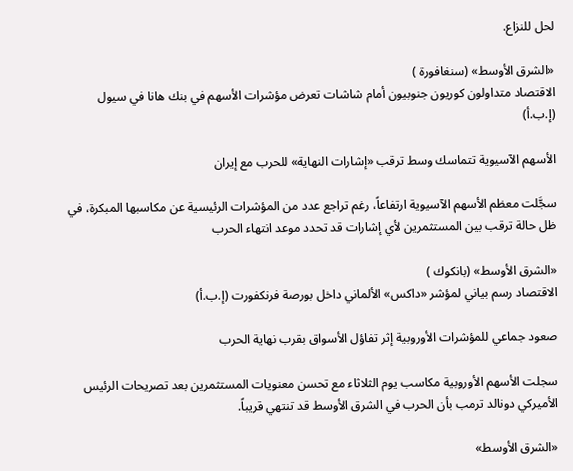لحل للنزاع.

«الشرق الأوسط» (سنغافورة )
الاقتصاد متداولون كوريون جنوبيون أمام شاشات تعرض مؤشرات الأسهم في بنك هانا في سيول (إ.ب.أ)

الأسهم الآسيوية تتماسك وسط ترقب «إشارات النهاية» للحرب مع إيران

سجَّلت معظم الأسهم الآسيوية ارتفاعاً، رغم تراجع عدد من المؤشرات الرئيسية عن مكاسبها المبكرة، في ظل حالة ترقب بين المستثمرين لأي إشارات قد تحدد موعد انتهاء الحرب

«الشرق الأوسط» (بانكوك )
الاقتصاد رسم بياني لمؤشر «داكس» الألماني داخل بورصة فرنكفورت (إ.ب.أ)

صعود جماعي للمؤشرات الأوروبية إثر تفاؤل الأسواق بقرب نهاية الحرب

سجلت الأسهم الأوروبية مكاسب يوم الثلاثاء مع تحسن معنويات المستثمرين بعد تصريحات الرئيس الأميركي دونالد ترمب بأن الحرب في الشرق الأوسط قد تنتهي قريباً.

«الشرق الأوسط»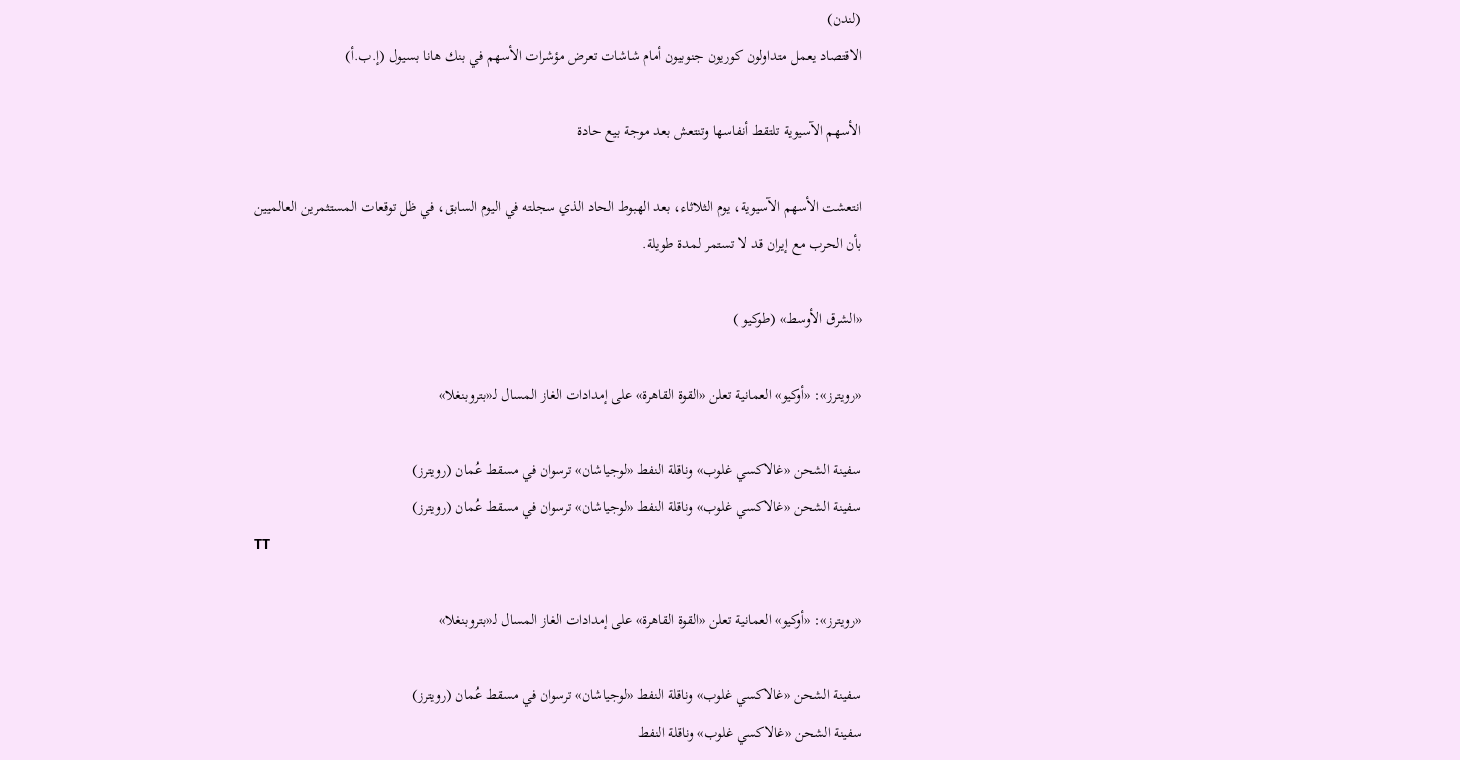(لندن)
الاقتصاد يعمل متداولون كوريون جنوبيون أمام شاشات تعرض مؤشرات الأسهم في بنك هانا بسيول (إ.ب.أ)

الأسهم الآسيوية تلتقط أنفاسها وتنتعش بعد موجة بيع حادة

انتعشت الأسهم الآسيوية، يوم الثلاثاء، بعد الهبوط الحاد الذي سجلته في اليوم السابق، في ظل توقعات المستثمرين العالميين بأن الحرب مع إيران قد لا تستمر لمدة طويلة.

«الشرق الأوسط» (طوكيو )

«رويترز»: «أوكيو» العمانية تعلن «القوة القاهرة» على إمدادات الغاز المسال لـ«بتروبنغلا»

سفينة الشحن «غالاكسي غلوب» وناقلة النفط «لوجياشان» ترسوان في مسقط عُمان (رويترز)
سفينة الشحن «غالاكسي غلوب» وناقلة النفط «لوجياشان» ترسوان في مسقط عُمان (رويترز)
TT

«رويترز»: «أوكيو» العمانية تعلن «القوة القاهرة» على إمدادات الغاز المسال لـ«بتروبنغلا»

سفينة الشحن «غالاكسي غلوب» وناقلة النفط «لوجياشان» ترسوان في مسقط عُمان (رويترز)
سفينة الشحن «غالاكسي غلوب» وناقلة النفط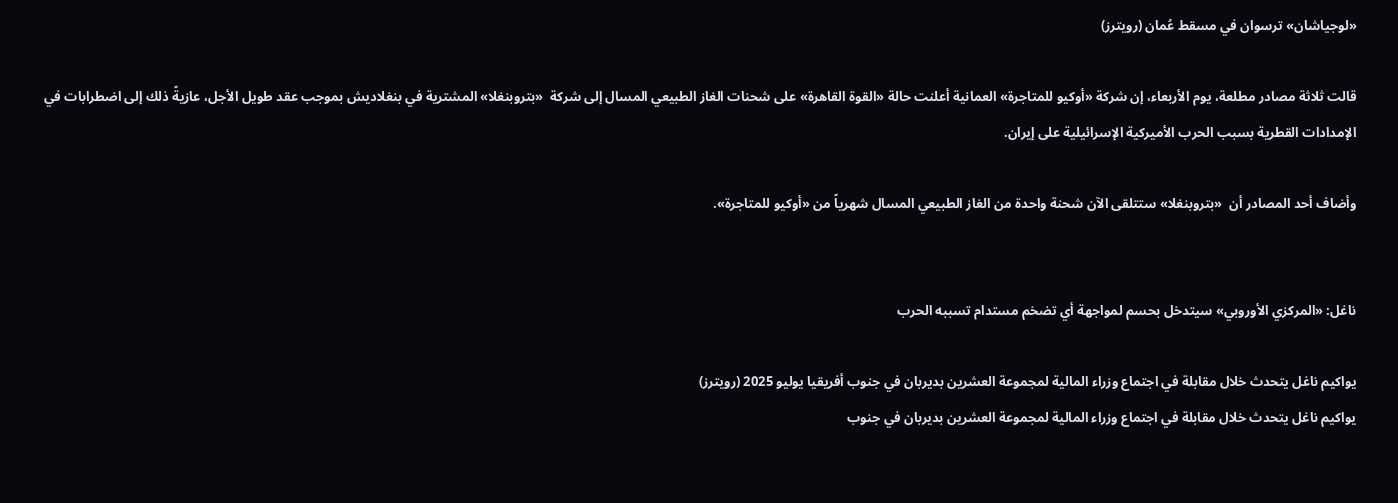«لوجياشان» ترسوان في مسقط عُمان (رويترز)

قالت ثلاثة مصادر مطلعة، يوم الأربعاء، إن شركة «أوكيو للمتاجرة» العمانية أعلنت حالة «القوة القاهرة» على شحنات الغاز الطبيعي ‌المسال إلى ‌شركة  «بتروبنغلا» المشترية في بنغلاديش ‌بموجب عقد طويل الأجل، عازيةً ذلك إلى اضطرابات في الإمدادات القطرية بسبب الحرب الأميركية الإسرائيلية على إيران.

وأضاف أحد ‌المصادر ‌أن  «بتروبنغلا» ستتلقى الآن شحنة ‌واحدة من الغاز الطبيعي المسال شهرياً من «أوكيو للمتاجرة».


ناغل: «المركزي الأوروبي» سيتدخل بحسم لمواجهة أي تضخم مستدام تسببه الحرب

يواكيم ناغل يتحدث خلال مقابلة في اجتماع وزراء المالية لمجموعة العشرين بديربان في جنوب أفريقيا يوليو 2025 (رويترز)
يواكيم ناغل يتحدث خلال مقابلة في اجتماع وزراء المالية لمجموعة العشرين بديربان في جنوب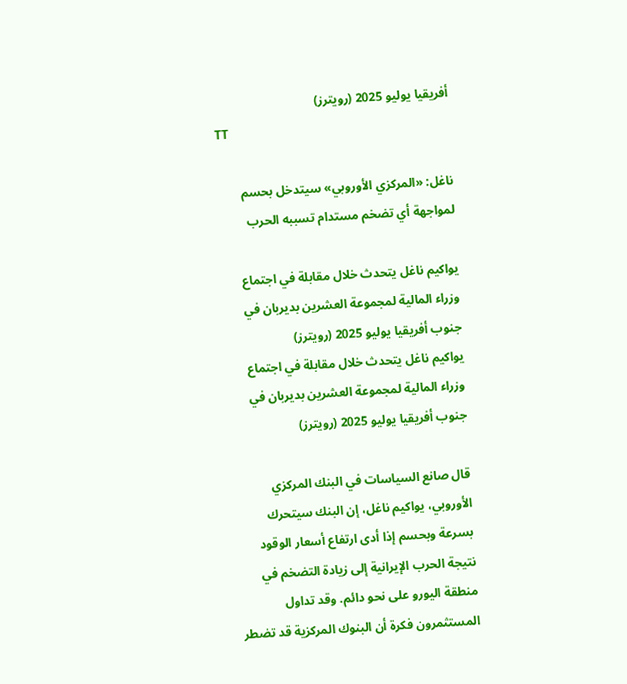أفريقيا يوليو 2025 (رويترز)
TT

ناغل: «المركزي الأوروبي» سيتدخل بحسم لمواجهة أي تضخم مستدام تسببه الحرب

يواكيم ناغل يتحدث خلال مقابلة في اجتماع وزراء المالية لمجموعة العشرين بديربان في جنوب أفريقيا يوليو 2025 (رويترز)
يواكيم ناغل يتحدث خلال مقابلة في اجتماع وزراء المالية لمجموعة العشرين بديربان في جنوب أفريقيا يوليو 2025 (رويترز)

قال صانع السياسات في البنك المركزي الأوروبي، يواكيم ناغل، إن البنك سيتحرك بسرعة وبحسم إذا أدى ارتفاع أسعار الوقود نتيجة الحرب الإيرانية إلى زيادة التضخم في منطقة اليورو على نحو دائم. وقد تداول المستثمرون فكرة أن البنوك المركزية قد تضطر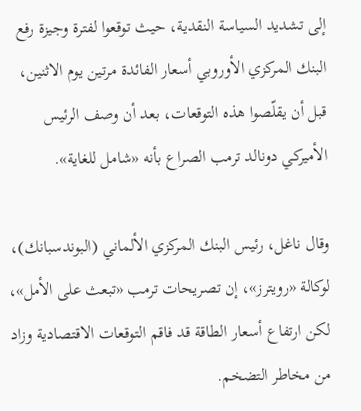إلى تشديد السياسة النقدية، حيث توقعوا لفترة وجيزة رفع البنك المركزي الأوروبي أسعار الفائدة مرتين يوم الاثنين، قبل أن يقلّصوا هذه التوقعات، بعد أن وصف الرئيس الأميركي دونالد ترمب الصراع بأنه «شامل للغاية».

وقال ناغل، رئيس البنك المركزي الألماني (البوندسبانك)، لوكالة «رويترز»، إن تصريحات ترمب «تبعث على الأمل»، لكن ارتفاع أسعار الطاقة قد فاقم التوقعات الاقتصادية وزاد من مخاطر التضخم.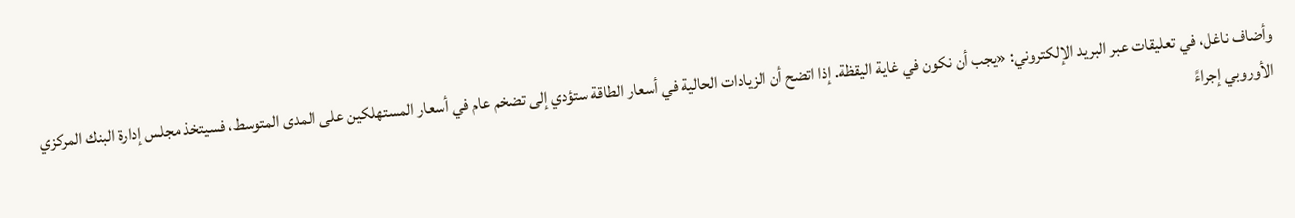وأضاف ناغل، في تعليقات عبر البريد الإلكتروني: «يجب أن نكون في غاية اليقظة. إذا اتضح أن الزيادات الحالية في أسعار الطاقة ستؤدي إلى تضخم عام في أسعار المستهلكين على المدى المتوسط، فسيتخذ مجلس إدارة البنك المركزي الأوروبي إجراءً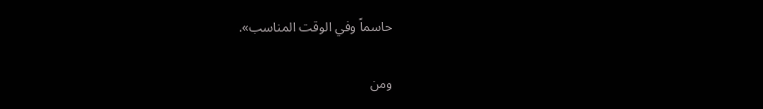حاسماً وفي الوقت المناسب».

ومن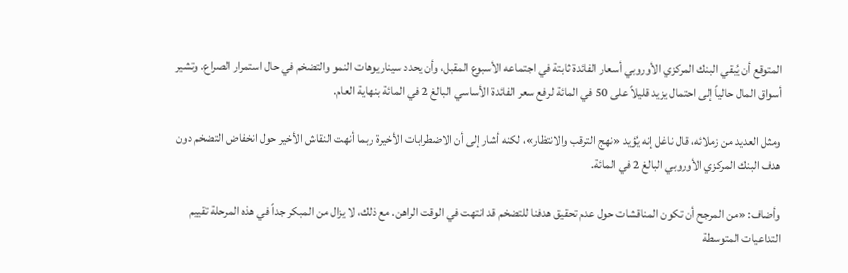المتوقع أن يُبقي البنك المركزي الأوروبي أسعار الفائدة ثابتة في اجتماعه الأسبوع المقبل، وأن يحدد سيناريوهات النمو والتضخم في حال استمرار الصراع. وتشير أسواق المال حالياً إلى احتمال يزيد قليلاً على 50 في المائة لرفع سعر الفائدة الأساسي البالغ 2 في المائة بنهاية العام.

ومثل العديد من زملائه، قال ناغل إنه يُؤيد «نهج الترقب والانتظار»، لكنه أشار إلى أن الاضطرابات الأخيرة ربما أنهت النقاش الأخير حول انخفاض التضخم دون هدف البنك المركزي الأوروبي البالغ 2 في المائة.

وأضاف: «من المرجح أن تكون المناقشات حول عدم تحقيق هدفنا للتضخم قد انتهت في الوقت الراهن. مع ذلك، لا يزال من المبكر جداً في هذه المرحلة تقييم التداعيات المتوسطة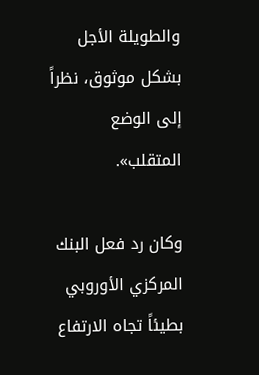والطويلة الأجل بشكل موثوق، نظراً إلى الوضع المتقلب».

وكان رد فعل البنك المركزي الأوروبي بطيئاً تجاه الارتفاع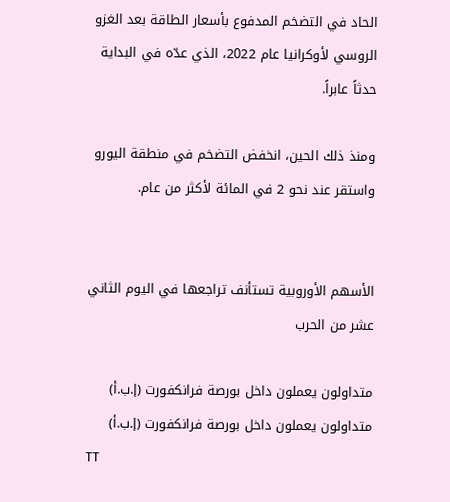الحاد في التضخم المدفوع بأسعار الطاقة بعد الغزو الروسي لأوكرانيا عام 2022، الذي عدّه في البداية حدثاً عابراً.

ومنذ ذلك الحين، انخفض التضخم في منطقة اليورو واستقر عند نحو 2 في المائة لأكثر من عام.


الأسهم الأوروبية تستأنف تراجعها في اليوم الثاني عشر من الحرب

متداولون يعملون داخل بورصة فرانكفورت (إ.ب.أ)
متداولون يعملون داخل بورصة فرانكفورت (إ.ب.أ)
TT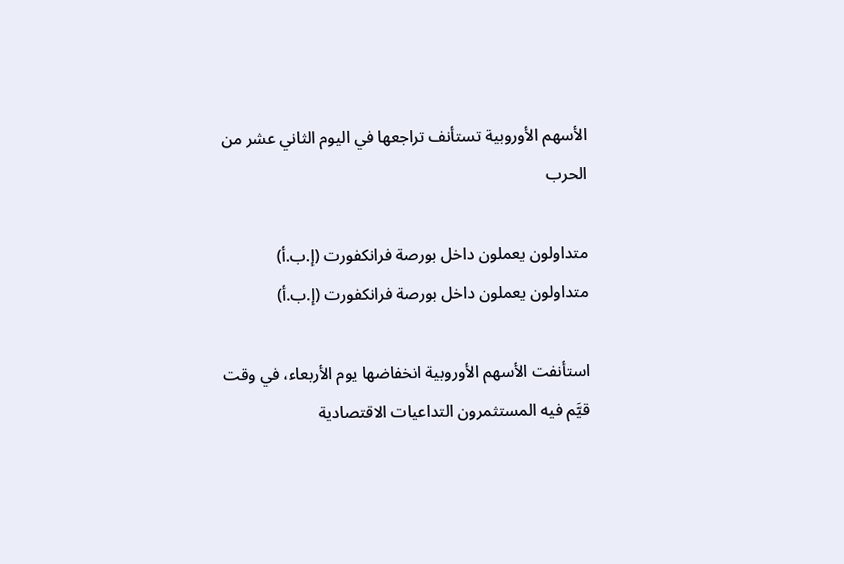الأسهم الأوروبية تستأنف تراجعها في اليوم الثاني عشر من الحرب

متداولون يعملون داخل بورصة فرانكفورت (إ.ب.أ)
متداولون يعملون داخل بورصة فرانكفورت (إ.ب.أ)

استأنفت الأسهم الأوروبية انخفاضها يوم الأربعاء، في وقت قيَّم فيه المستثمرون التداعيات الاقتصادية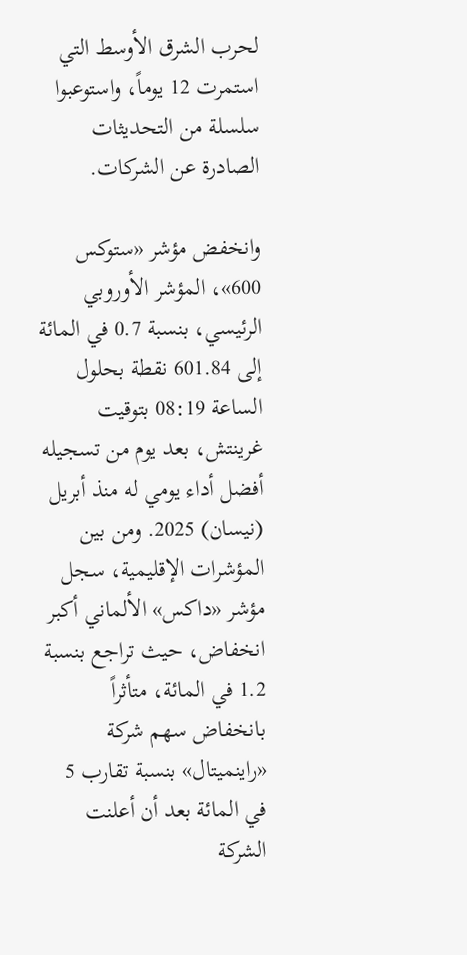لحرب الشرق الأوسط التي استمرت 12 يوماً، واستوعبوا سلسلة من التحديثات الصادرة عن الشركات.

وانخفض مؤشر «ستوكس 600»، المؤشر الأوروبي الرئيسي، بنسبة 0.7 في المائة إلى 601.84 نقطة بحلول الساعة 08:19 بتوقيت غرينتش، بعد يوم من تسجيله أفضل أداء يومي له منذ أبريل (نيسان) 2025. ومن بين المؤشرات الإقليمية، سجل مؤشر «داكس» الألماني أكبر انخفاض، حيث تراجع بنسبة 1.2 في المائة، متأثراً بانخفاض سهم شركة «راينميتال» بنسبة تقارب 5 في المائة بعد أن أعلنت الشركة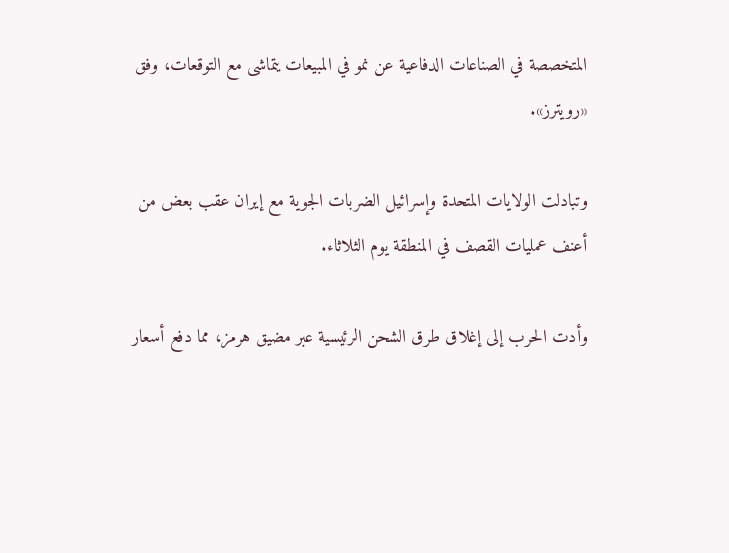المتخصصة في الصناعات الدفاعية عن نمو في المبيعات يتماشى مع التوقعات، وفق «رويترز».

وتبادلت الولايات المتحدة وإسرائيل الضربات الجوية مع إيران عقب بعض من أعنف عمليات القصف في المنطقة يوم الثلاثاء.

وأدت الحرب إلى إغلاق طرق الشحن الرئيسية عبر مضيق هرمز، مما دفع أسعار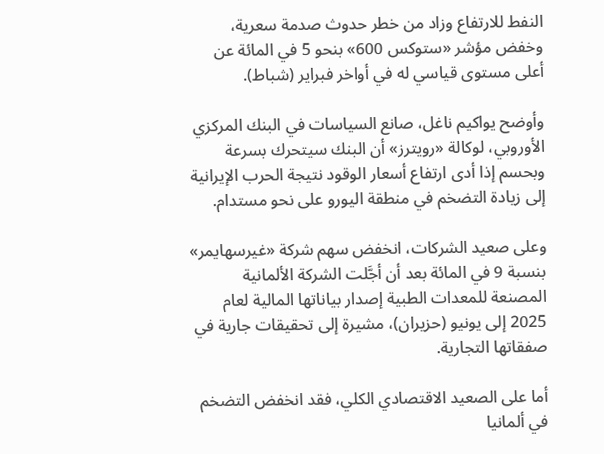النفط للارتفاع وزاد من خطر حدوث صدمة سعرية، وخفض مؤشر «ستوكس 600» بنحو 5 في المائة عن أعلى مستوى قياسي له في أواخر فبراير (شباط).

وأوضح يواكيم ناغل، صانع السياسات في البنك المركزي الأوروبي، لوكالة «رويترز» أن البنك سيتحرك بسرعة وبحسم إذا أدى ارتفاع أسعار الوقود نتيجة الحرب الإيرانية إلى زيادة التضخم في منطقة اليورو على نحو مستدام.

وعلى صعيد الشركات، انخفض سهم شركة «غيرسهايمر» بنسبة 9 في المائة بعد أن أجَّلت الشركة الألمانية المصنعة للمعدات الطبية إصدار بياناتها المالية لعام 2025 إلى يونيو (حزيران)، مشيرة إلى تحقيقات جارية في صفقاتها التجارية.

أما على الصعيد الاقتصادي الكلي، فقد انخفض التضخم في ألمانيا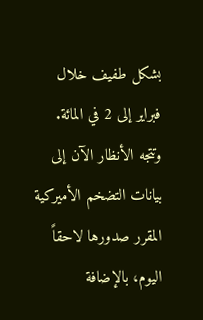بشكل طفيف خلال فبراير إلى 2 في المائة. وتتجه الأنظار الآن إلى بيانات التضخم الأميركية المقرر صدورها لاحقاً اليوم، بالإضافة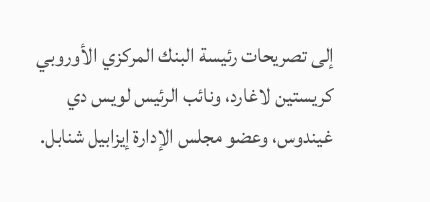إلى تصريحات رئيسة البنك المركزي الأوروبي كريستين لاغارد، ونائب الرئيس لويس دي غيندوس، وعضو مجلس الإدارة إيزابيل شنابل.